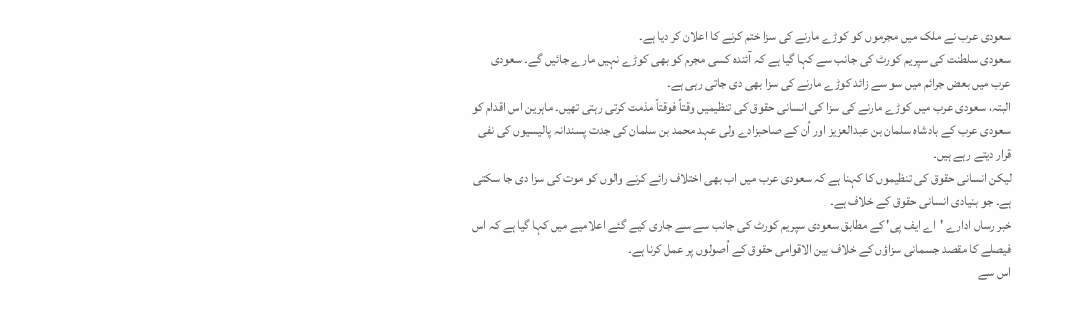سعودی عرب نے ملک میں مجرموں کو کوڑے مارنے کی سزا ختم کرنے کا اعلان کر دیا ہے۔
سعودی سلطنت کی سپریم کورٹ کی جانب سے کہا گیا ہے کہ آئندہ کسی مجرم کو بھی کوڑے نہیں مارے جائیں گے۔ سعودی عرب میں بعض جرائم میں سو سے زائد کوڑے مارنے کی سزا بھی دی جاتی رہی ہے۔
البتہ، سعودی عرب میں کوڑے مارنے کی سزا کی انسانی حقوق کی تنظیمیں وقتاً فوقتاً مذمت کرتی رہتی تھیں۔ ماہرین اس اقدام کو سعودی عرب کے بادشاہ سلمان بن عبدالعزیز اور اُن کے صاحبزادے ولی عہد محمد بن سلمان کی جدت پسندانہ پالیسیوں کی نفی قرار دیتے رہے ہیں۔
لیکن انسانی حقوق کی تنظیموں کا کہنا ہے کہ سعودی عرب میں اب بھی اختلاف رائے کرنے والوں کو موت کی سزا دی جا سکتی ہے۔ جو بنیادی انسانی حقوق کے خلاف ہے۔
خبر رساں ادارے 'اے ایف پی' کے مطابق سعودی سپریم کورٹ کی جانب سے سے جاری کیے گئے اعلامیے میں کہا گیا ہے کہ اس فیصلے کا مقصد جسمانی سزاؤں کے خلاف بین الاقوامی حقوق کے اُصولوں پر عمل کرنا ہے۔
اس سے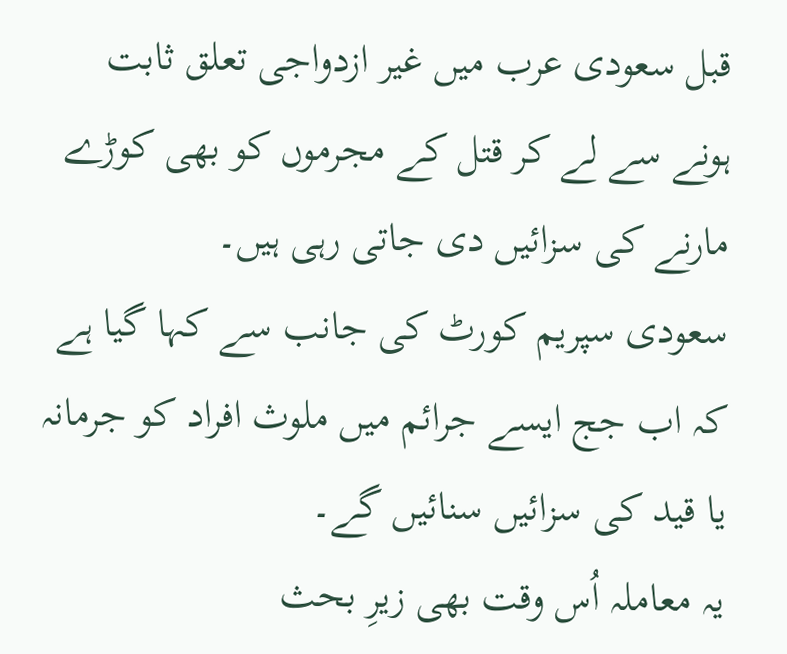قبل سعودی عرب میں غیر ازدواجی تعلق ثابت ہونے سے لے کر قتل کے مجرموں کو بھی کوڑے مارنے کی سزائیں دی جاتی رہی ہیں۔
سعودی سپریم کورٹ کی جانب سے کہا گیا ہے کہ اب جج ایسے جرائم میں ملوث افراد کو جرمانہ یا قید کی سزائیں سنائیں گے۔
یہ معاملہ اُس وقت بھی زیرِ بحث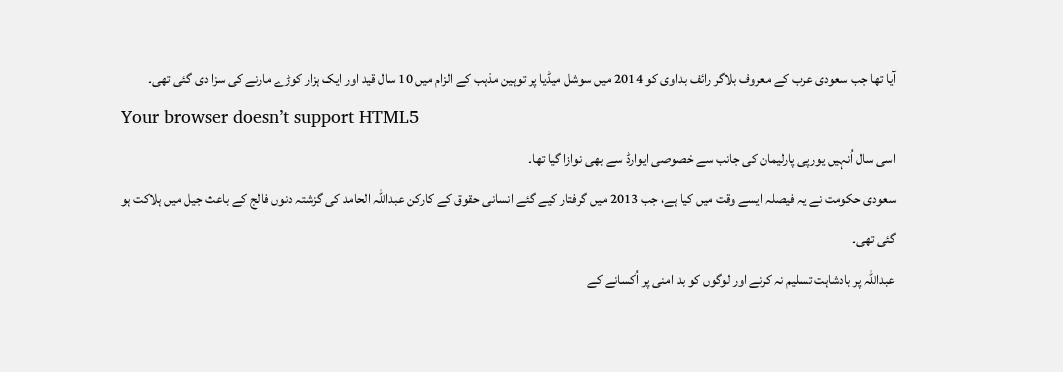آیا تھا جب سعودی عرب کے معروف بلاگر رائف بداوی کو 2014 میں سوشل میڈیا پر توہین مذہب کے الزام میں 10 سال قید اور ایک ہزار کوڑے مارنے کی سزا دی گئی تھی۔
Your browser doesn’t support HTML5
اسی سال اُنہیں یورپی پارلیمان کی جانب سے خصوصی ایوارڈ سے بھی نوازا گیا تھا۔
سعودی حکومت نے یہ فیصلہ ایسے وقت میں کیا ہے، جب 2013 میں گرفتار کیے گئے انسانی حقوق کے کارکن عبداللہ الحامد کی گزشتہ دنوں فالج کے باعث جیل میں ہلاکت ہو گئی تھی۔
عبداللہ پر بادشاہت تسلیم نہ کرنے اور لوگوں کو بد امنی پر اُکسانے کے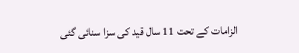الزامات کے تحت 11 سال قید کی سزا سنائی گئی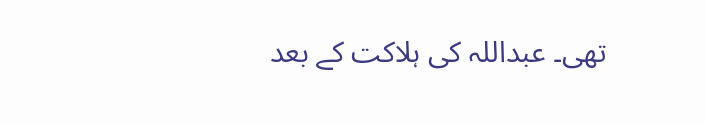تھی۔ عبداللہ کی ہلاکت کے بعد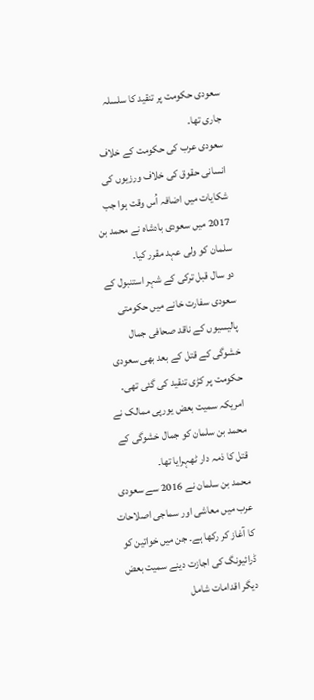سعودی حکومت پر تنقید کا سلسلہ جاری تھا۔
سعودی عرب کی حکومت کے خلاف انسانی حقوق کی خلاف ورزیوں کی شکایات میں اضافہ اُس وقت ہوا جب 2017 میں سعودی بادشاہ نے محمد بن سلمان کو ولی عہد مقرر کیا۔
دو سال قبل ترکی کے شہر استنبول کے سعودی سفارت خانے میں حکومتی پالیسیوں کے ناقد صحافی جمال خشوگی کے قتل کے بعد بھی سعودی حکومت پر کڑی تنقید کی گئی تھی۔
امریکہ سمیت بعض یورپی ممالک نے محمد بن سلمان کو جمال خشوگی کے قتل کا ذمہ دار ٹھہرایا تھا۔
محمد بن سلمان نے 2016 سے سعودی عرب میں معاشی اور سماجی اصلاحات کا آغاز کر رکھا ہے۔ جن میں خواتین کو ڈرائیونگ کی اجازت دینے سمیت بعض دیگر اقدامات شامل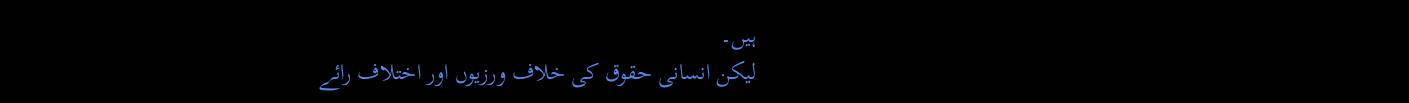ہیں۔
لیکن انسانی حقوق کی خلاف ورزیوں اور اختلاف رائے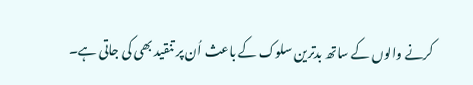کرنے والوں کے ساتھ بدترین سلوک کے باعث اُن پر تنقید بھی کی جاتی ہے۔